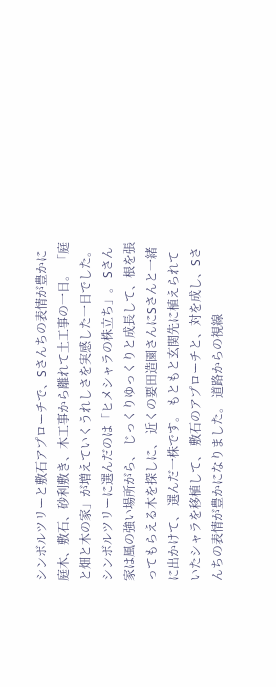シンボルツリーと敷石アプローチで、Sさんちの表情が豊かに
庭木、敷石、砂利敷き、木工事から離れて土工事の一日。 「庭と畑と木の家」が増えていくうれしさを実感した一日でした。 シンボルツリーに選んだのは「ヒメシャラの株立ち」。 Sさん家は風の強い場所がら、 じっくりゆっくりと成長して、根を張ってもらえる木を探しに、 近くの要田造園さんにSさんと一緒に出かけて、 選んだ一株です。 もともと玄関先に植えられていたシャラを移植して、 敷石のアプローチと、対を成し、Sさんちの表情が豊かになりました。 道路からの視線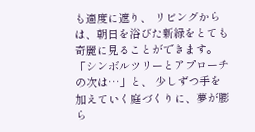も適度に遮り、 リビングからは、朝日を浴びた新緑をとても奇麗に見ることができます。 「シンボルツリーとアプローチの次は…」と、 少しずつ手を加えていく庭づくりに、夢が膨ら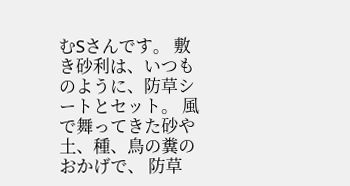むSさんです。 敷き砂利は、いつものように、防草シートとセット。 風で舞ってきた砂や土、種、鳥の糞のおかげで、 防草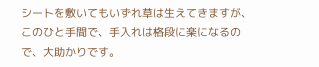シートを敷いてもいずれ草は生えてきますが、 このひと手間で、手入れは格段に楽になるので、大助かりです。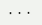・・・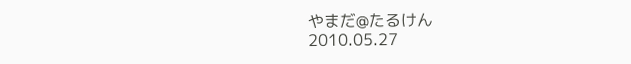やまだ@たるけん
2010.05.27